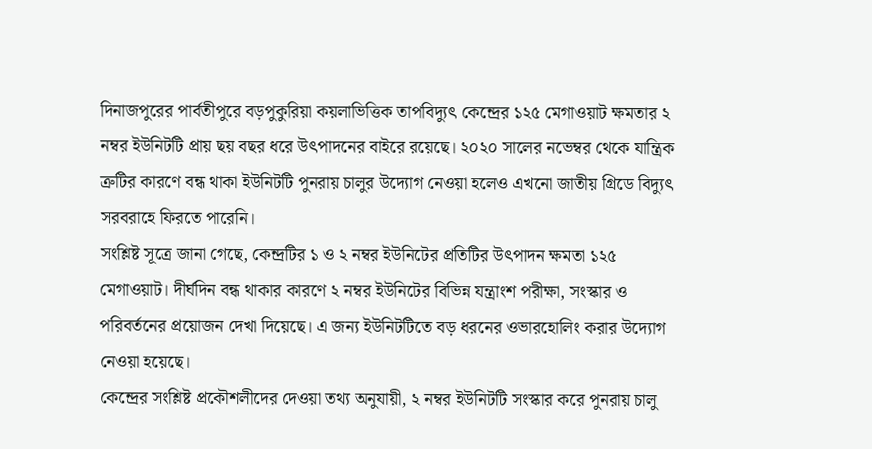দিনাজপুরের পার্বতীপুরে বড়পুকুরিয়া কয়লাভিত্তিক তাপবিদ্যুৎ কেন্দ্রের ১২৫ মেগাওয়াট ক্ষমতার ২ নম্বর ইউনিটটি প্রায় ছয় বছর ধরে উৎপাদনের বাইরে রয়েছে। ২০২০ সালের নভেম্বর থেকে যান্ত্রিক ত্রুটির কারণে বন্ধ থাকা ইউনিটটি পুনরায় চালুর উদ্যোগ নেওয়া হলেও এখনো জাতীয় গ্রিডে বিদ্যুৎ সরবরাহে ফিরতে পারেনি।
সংশ্লিষ্ট সূত্রে জানা গেছে, কেন্দ্রটির ১ ও ২ নম্বর ইউনিটের প্রতিটির উৎপাদন ক্ষমতা ১২৫ মেগাওয়াট। দীর্ঘদিন বন্ধ থাকার কারণে ২ নম্বর ইউনিটের বিভিন্ন যন্ত্রাংশ পরীক্ষা, সংস্কার ও পরিবর্তনের প্রয়োজন দেখা দিয়েছে। এ জন্য ইউনিটটিতে বড় ধরনের ওভারহোলিং করার উদ্যোগ নেওয়া হয়েছে।
কেন্দ্রের সংশ্লিষ্ট প্রকৌশলীদের দেওয়া তথ্য অনুযায়ী, ২ নম্বর ইউনিটটি সংস্কার করে পুনরায় চালু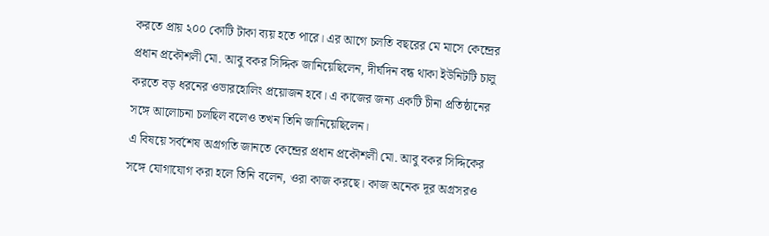করতে প্রায় ২০০ কোটি টাকা ব্যয় হতে পারে। এর আগে চলতি বছরের মে মাসে কেন্দ্রের প্রধান প্রকৌশলী মো. আবু বকর সিদ্দিক জানিয়েছিলেন, দীর্ঘদিন বন্ধ থাকা ইউনিটটি চালু করতে বড় ধরনের ওভারহোলিং প্রয়োজন হবে। এ কাজের জন্য একটি চীনা প্রতিষ্ঠানের সঙ্গে আলোচনা চলছিল বলেও তখন তিনি জানিয়েছিলেন।
এ বিষয়ে সর্বশেষ অগ্রগতি জানতে কেন্দ্রের প্রধান প্রকৌশলী মো. আবু বকর সিদ্দিকের সঙ্গে যোগাযোগ করা হলে তিনি বলেন, ওরা কাজ করছে। কাজ অনেক দূর অগ্রসরও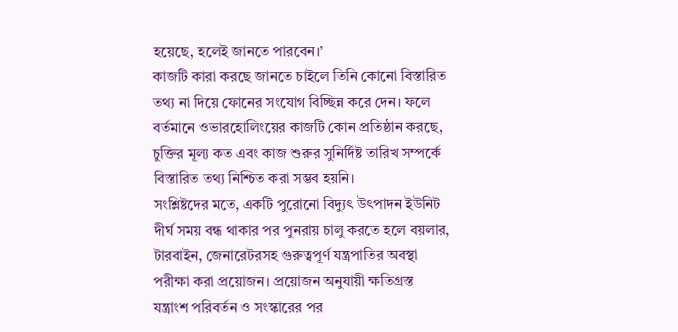হয়েছে, হলেই জানতে পারবেন।’
কাজটি কারা করছে জানতে চাইলে তিনি কোনো বিস্তারিত তথ্য না দিয়ে ফোনের সংযোগ বিচ্ছিন্ন করে দেন। ফলে বর্তমানে ওভারহোলিংয়ের কাজটি কোন প্রতিষ্ঠান করছে, চুক্তির মূল্য কত এবং কাজ শুরুর সুনির্দিষ্ট তারিখ সম্পর্কে বিস্তারিত তথ্য নিশ্চিত করা সম্ভব হয়নি।
সংশ্লিষ্টদের মতে, একটি পুরোনো বিদ্যুৎ উৎপাদন ইউনিট দীর্ঘ সময় বন্ধ থাকার পর পুনরায় চালু করতে হলে বয়লার, টারবাইন, জেনারেটরসহ গুরুত্বপূর্ণ যন্ত্রপাতির অবস্থা পরীক্ষা করা প্রয়োজন। প্রয়োজন অনুযায়ী ক্ষতিগ্রস্ত যন্ত্রাংশ পরিবর্তন ও সংস্কারের পর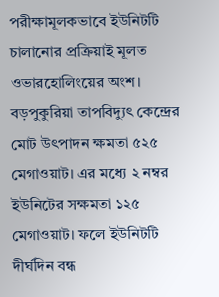পরীক্ষামূলকভাবে ইউনিটটি চালানোর প্রক্রিয়াই মূলত ওভারহোলিংয়ের অংশ।
বড়পুকুরিয়া তাপবিদ্যুৎ কেন্দ্রের মোট উৎপাদন ক্ষমতা ৫২৫ মেগাওয়াট। এর মধ্যে ২ নম্বর ইউনিটের সক্ষমতা ১২৫ মেগাওয়াট। ফলে ইউনিটটি দীর্ঘদিন বন্ধ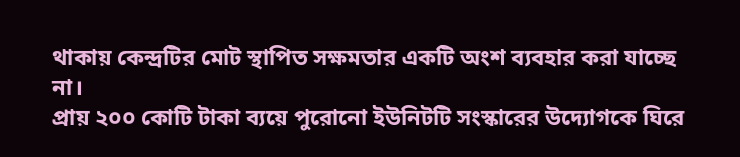থাকায় কেন্দ্রটির মোট স্থাপিত সক্ষমতার একটি অংশ ব্যবহার করা যাচ্ছে না।
প্রায় ২০০ কোটি টাকা ব্যয়ে পুরোনো ইউনিটটি সংস্কারের উদ্যোগকে ঘিরে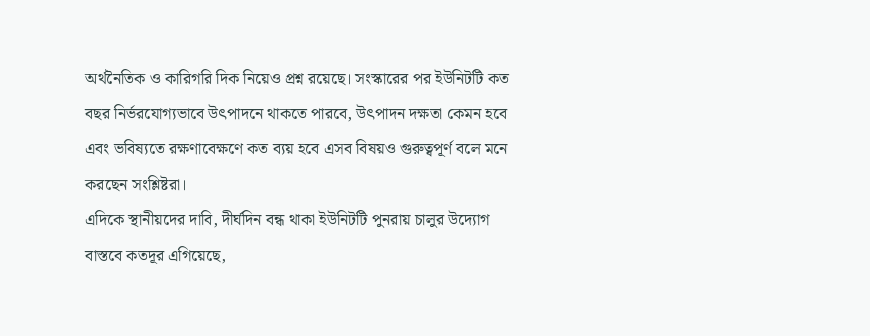অর্থনৈতিক ও কারিগরি দিক নিয়েও প্রশ্ন রয়েছে। সংস্কারের পর ইউনিটটি কত বছর নির্ভরযোগ্যভাবে উৎপাদনে থাকতে পারবে, উৎপাদন দক্ষতা কেমন হবে এবং ভবিষ্যতে রক্ষণাবেক্ষণে কত ব্যয় হবে এসব বিষয়ও গুরুত্বপূর্ণ বলে মনে করছেন সংশ্লিষ্টরা।
এদিকে স্থানীয়দের দাবি, দীর্ঘদিন বন্ধ থাকা ইউনিটটি পুনরায় চালুর উদ্যোগ বাস্তবে কতদূর এগিয়েছে,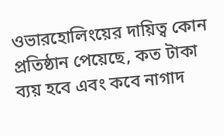ওভারহোলিংয়ের দায়িত্ব কোন প্রতিষ্ঠান পেয়েছে, কত টাকা ব্যয় হবে এবং কবে নাগাদ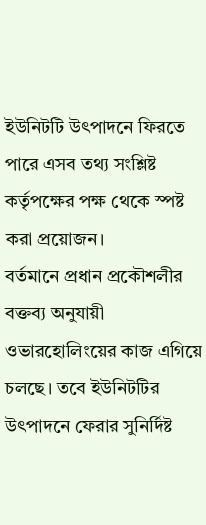ইউনিটটি উৎপাদনে ফিরতে পারে এসব তথ্য সংশ্লিষ্ট কর্তৃপক্ষের পক্ষ থেকে স্পষ্ট করা প্রয়োজন।
বর্তমানে প্রধান প্রকৌশলীর বক্তব্য অনুযায়ী ওভারহোলিংয়ের কাজ এগিয়ে চলছে। তবে ইউনিটটির উৎপাদনে ফেরার সুনির্দিষ্ট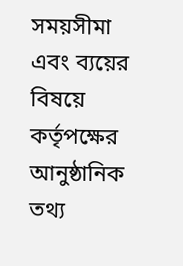সময়সীমা এবং ব্যয়ের বিষয়ে কর্তৃপক্ষের আনুষ্ঠানিক তথ্য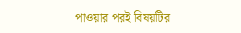পাওয়ার পরই বিষয়টির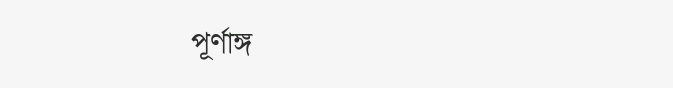পূর্ণাঙ্গ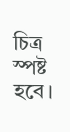চিত্র স্পষ্ট হবে।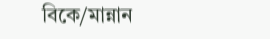বিকে/মান্নান